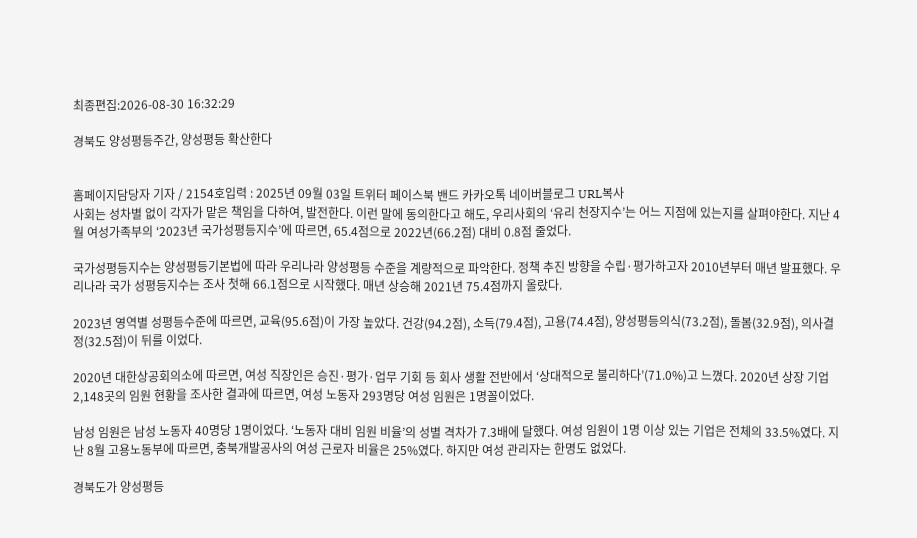최종편집:2026-08-30 16:32:29

경북도 양성평등주간, 양성평등 확산한다


홈페이지담당자 기자 / 2154호입력 : 2025년 09월 03일 트위터 페이스북 밴드 카카오톡 네이버블로그 URL복사
사회는 성차별 없이 각자가 맡은 책임을 다하여, 발전한다. 이런 말에 동의한다고 해도, 우리사회의 ‘유리 천장지수’는 어느 지점에 있는지를 살펴야한다. 지난 4월 여성가족부의 ‘2023년 국가성평등지수’에 따르면, 65.4점으로 2022년(66.2점) 대비 0.8점 줄었다.

국가성평등지수는 양성평등기본법에 따라 우리나라 양성평등 수준을 계량적으로 파악한다. 정책 추진 방향을 수립·평가하고자 2010년부터 매년 발표했다. 우리나라 국가 성평등지수는 조사 첫해 66.1점으로 시작했다. 매년 상승해 2021년 75.4점까지 올랐다.

2023년 영역별 성평등수준에 따르면, 교육(95.6점)이 가장 높았다. 건강(94.2점), 소득(79.4점), 고용(74.4점), 양성평등의식(73.2점), 돌봄(32.9점), 의사결정(32.5점)이 뒤를 이었다.

2020년 대한상공회의소에 따르면, 여성 직장인은 승진·평가·업무 기회 등 회사 생활 전반에서 ‘상대적으로 불리하다’(71.0%)고 느꼈다. 2020년 상장 기업 2,148곳의 임원 현황을 조사한 결과에 따르면, 여성 노동자 293명당 여성 임원은 1명꼴이었다.

남성 임원은 남성 노동자 40명당 1명이었다. ‘노동자 대비 임원 비율’의 성별 격차가 7.3배에 달했다. 여성 임원이 1명 이상 있는 기업은 전체의 33.5%였다. 지난 8월 고용노동부에 따르면, 충북개발공사의 여성 근로자 비율은 25%였다. 하지만 여성 관리자는 한명도 없었다.

경북도가 양성평등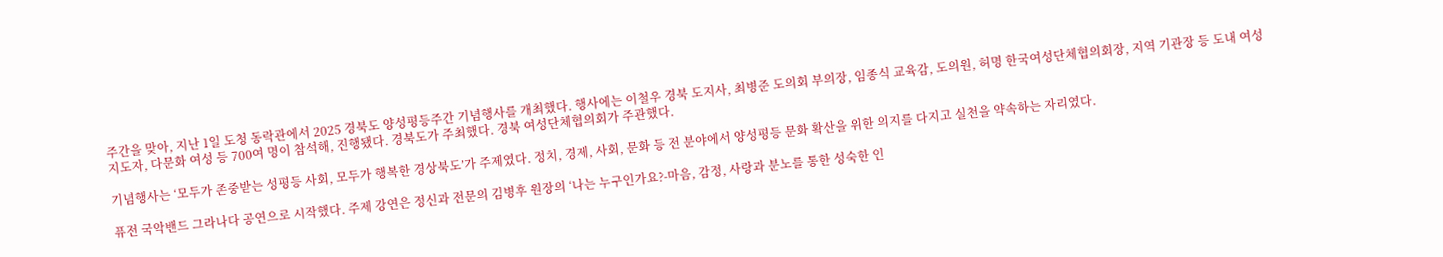주간을 맞아, 지난 1일 도청 동락관에서 2025 경북도 양성평등주간 기념행사를 개최했다. 행사에는 이철우 경북 도지사, 최병준 도의회 부의장, 임종식 교육감, 도의원, 허명 한국여성단체협의회장, 지역 기관장 등 도내 여성 지도자, 다문화 여성 등 700여 명이 참석해, 진행됐다. 경북도가 주최했다. 경북 여성단체협의회가 주관했다.

기념행사는 ‘모두가 존중받는 성평등 사회, 모두가 행복한 경상북도’가 주제였다. 정치, 경제, 사회, 문화 등 전 분야에서 양성평등 문화 확산을 위한 의지를 다지고 실천을 약속하는 자리였다.

퓨전 국악밴드 그라나다 공연으로 시작했다. 주제 강연은 정신과 전문의 김병후 원장의 ‘나는 누구인가요?-마음, 감정, 사랑과 분노를 통한 성숙한 인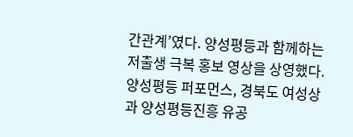간관계’였다. 양성평등과 함께하는 저출생 극복 홍보 영상을 상영했다. 양성평등 퍼포먼스, 경북도 여성상과 양성평등진흥 유공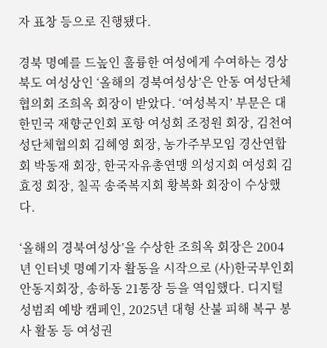자 표창 등으로 진행됐다.

경북 명예를 드높인 훌륭한 여성에게 수여하는 경상북도 여성상인 ‘올해의 경북여성상’은 안동 여성단체협의회 조희옥 회장이 받았다. ‘여성복지’ 부문은 대한민국 재향군인회 포항 여성회 조정원 회장, 김천여성단체협의회 김혜영 회장, 농가주부모임 경산연합회 박동재 회장, 한국자유총연맹 의성지회 여성회 김효정 회장, 칠곡 송죽복지회 황복화 회장이 수상했다.

‘올해의 경북여성상’을 수상한 조희옥 회장은 2004년 인터넷 명예기자 활동을 시작으로 (사)한국부인회 안동지회장, 송하동 21통장 등을 역임했다. 디지털 성범죄 예방 캠페인, 2025년 대형 산불 피해 복구 봉사 활동 등 여성권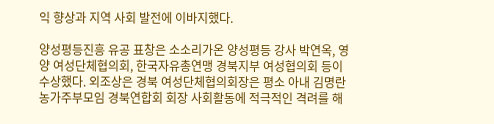익 향상과 지역 사회 발전에 이바지했다.

양성평등진흥 유공 표창은 소소리가온 양성평등 강사 박연옥, 영양 여성단체협의회, 한국자유총연맹 경북지부 여성협의회 등이 수상했다. 외조상은 경북 여성단체협의회장은 평소 아내 김명란 농가주부모임 경북연합회 회장 사회활동에 적극적인 격려를 해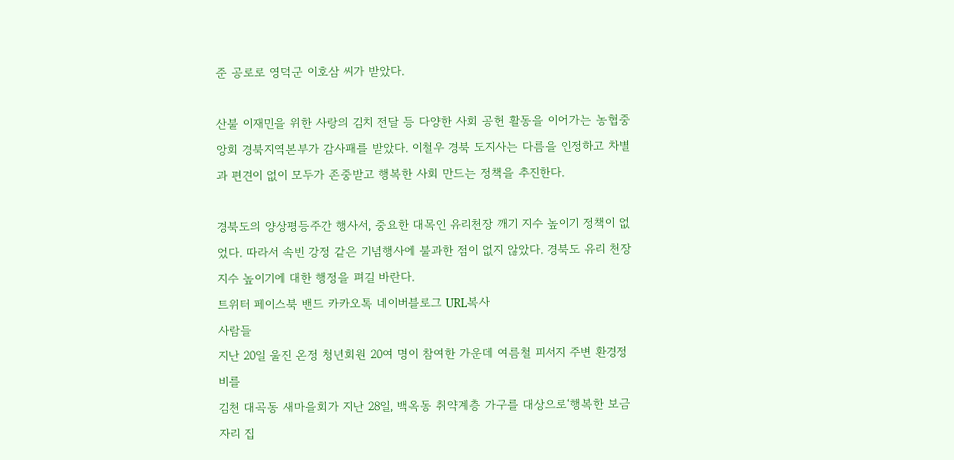준 공로로 영덕군 이호삼 씨가 받았다.

산불 이재민을 위한 사랑의 김치 전달 등 다양한 사회 공헌 활동을 이어가는 농협중앙회 경북지역본부가 감사패를 받았다. 이철우 경북 도지사는 다름을 인정하고 차별과 편견이 없이 모두가 존중받고 행복한 사회 만드는 정책을 추진한다.

경북도의 양상평등주간 행사서, 중요한 대목인 유리천장 깨기 지수 높이기 정책이 없었다. 따라서 속빈 강정 같은 기념행사에 불과한 점이 없지 않았다. 경북도 유리 천장지수 높이기에 대한 행정을 펴길 바란다.
트위터 페이스북 밴드 카카오톡 네이버블로그 URL복사
사람들
지난 20일 울진 온정 청년회원 20여 명이 참여한 가운데 여름철 피서지 주변 환경정비를
김천 대곡동 새마을회가 지난 28일, 백옥동 취약계층 가구를 대상으로‘행복한 보금자리 집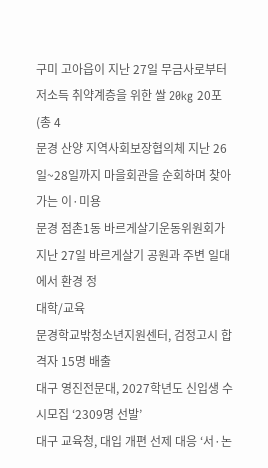구미 고아읍이 지난 27일 무금사로부터 저소득 취약계층을 위한 쌀 20kg 20포(총 4
문경 산양 지역사회보장협의체 지난 26일~28일까지 마을회관을 순회하며 찾아가는 이·미용
문경 점촌1동 바르게살기운동위원회가 지난 27일 바르게살기 공원과 주변 일대에서 환경 정
대학/교육
문경학교밖청소년지원센터, 검정고시 합격자 15명 배출
대구 영진전문대, 2027학년도 신입생 수시모집 ‘2309명 선발’
대구 교육청, 대입 개편 선제 대응 ‘서·논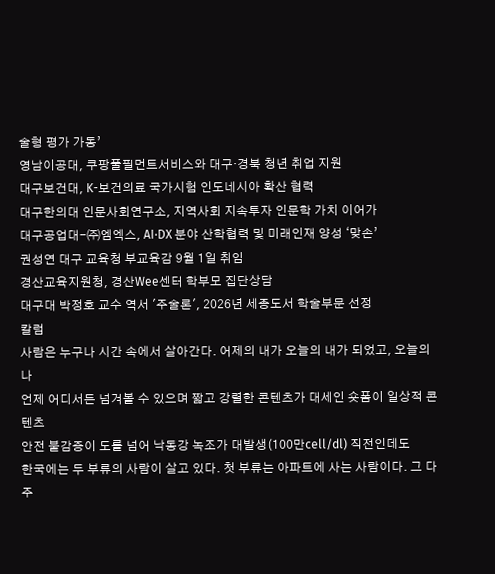술형 평가 가동’
영남이공대, 쿠팡풀필먼트서비스와 대구·경북 청년 취업 지원
대구보건대, K-보건의료 국가시험 인도네시아 확산 협력
대구한의대 인문사회연구소, 지역사회 지속투자 인문학 가치 이어가
대구공업대-㈜엠엑스, AI·DX 분야 산학협력 및 미래인재 양성 ‘맞손’
권성연 대구 교육청 부교육감 9월 1일 취임
경산교육지원청, 경산Wee센터 학부모 집단상담
대구대 박정호 교수 역서 '주술론', 2026년 세종도서 학술부문 선정
칼럼
사람은 누구나 시간 속에서 살아간다. 어제의 내가 오늘의 내가 되었고, 오늘의 나
언제 어디서든 넘겨볼 수 있으며 짧고 강렬한 콘텐츠가 대세인 숏폼이 일상적 콘텐츠
안전 불감증이 도를 넘어 낙동강 녹조가 대발생(100만cell/dl) 직전인데도
한국에는 두 부류의 사람이 살고 있다. 첫 부류는 아파트에 사는 사람이다. 그 다
주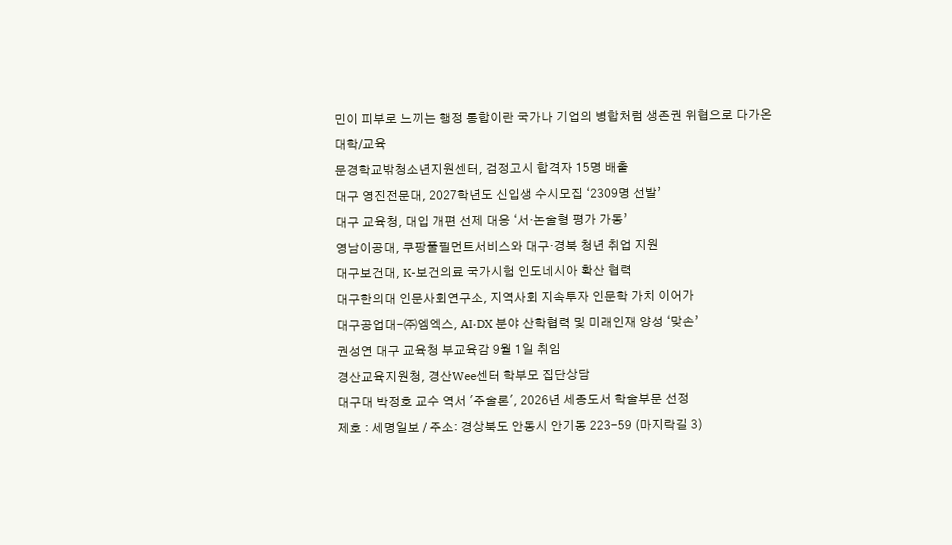민이 피부로 느끼는 행정 통합이란 국가나 기업의 병합처럼 생존권 위협으로 다가온
대학/교육
문경학교밖청소년지원센터, 검정고시 합격자 15명 배출
대구 영진전문대, 2027학년도 신입생 수시모집 ‘2309명 선발’
대구 교육청, 대입 개편 선제 대응 ‘서·논술형 평가 가동’
영남이공대, 쿠팡풀필먼트서비스와 대구·경북 청년 취업 지원
대구보건대, K-보건의료 국가시험 인도네시아 확산 협력
대구한의대 인문사회연구소, 지역사회 지속투자 인문학 가치 이어가
대구공업대-㈜엠엑스, AI·DX 분야 산학협력 및 미래인재 양성 ‘맞손’
권성연 대구 교육청 부교육감 9월 1일 취임
경산교육지원청, 경산Wee센터 학부모 집단상담
대구대 박정호 교수 역서 '주술론', 2026년 세종도서 학술부문 선정
제호 : 세명일보 / 주소: 경상북도 안동시 안기동 223-59 (마지락길 3)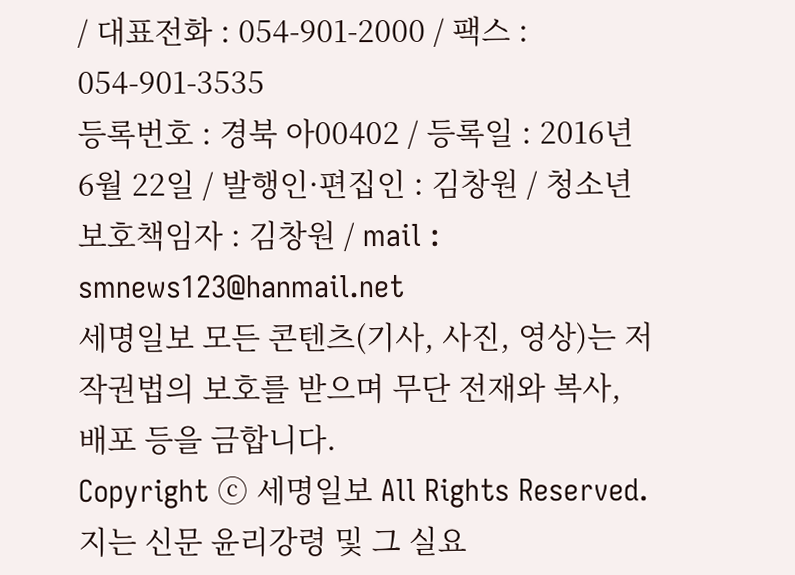/ 대표전화 : 054-901-2000 / 팩스 : 054-901-3535
등록번호 : 경북 아00402 / 등록일 : 2016년 6월 22일 / 발행인·편집인 : 김창원 / 청소년보호책임자 : 김창원 / mail : smnews123@hanmail.net
세명일보 모든 콘텐츠(기사, 사진, 영상)는 저작권법의 보호를 받으며 무단 전재와 복사, 배포 등을 금합니다.
Copyright ⓒ 세명일보 All Rights Reserved. 지는 신문 윤리강령 및 그 실요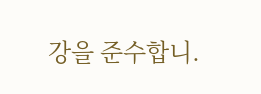강을 준수합니.